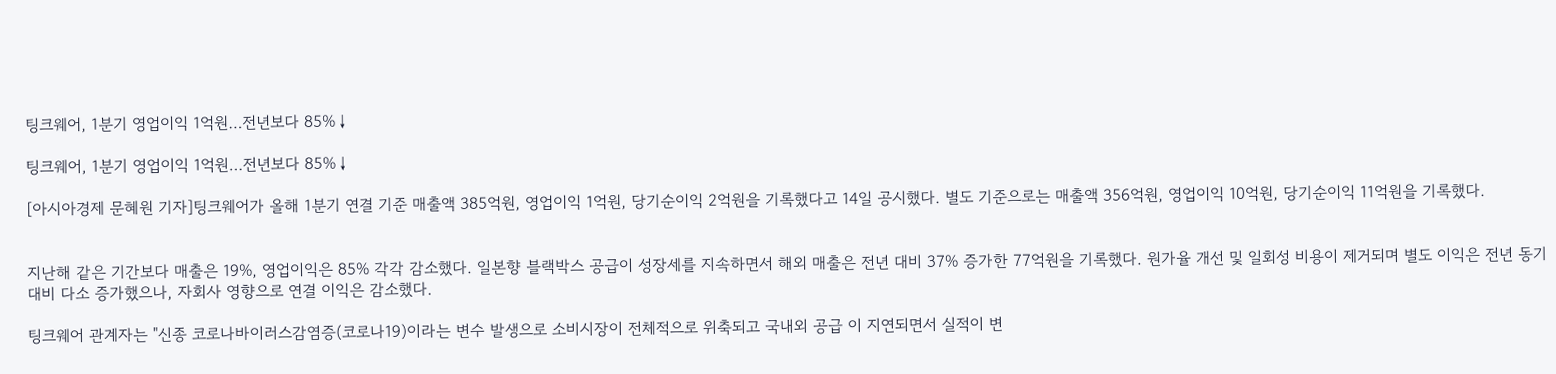팅크웨어, 1분기 영업이익 1억원…전년보다 85%↓

팅크웨어, 1분기 영업이익 1억원…전년보다 85%↓

[아시아경제 문혜원 기자]팅크웨어가 올해 1분기 연결 기준 매출액 385억원, 영업이익 1억원, 당기순이익 2억원을 기록했다고 14일 공시했다. 별도 기준으로는 매출액 356억원, 영업이익 10억원, 당기순이익 11억원을 기록했다.


지난해 같은 기간보다 매출은 19%, 영업이익은 85% 각각 감소했다. 일본향 블랙박스 공급이 성장세를 지속하면서 해외 매출은 전년 대비 37% 증가한 77억원을 기록했다. 원가율 개선 및 일회성 비용이 제거되며 별도 이익은 전년 동기 대비 다소 증가했으나, 자회사 영향으로 연결 이익은 감소했다.

팅크웨어 관계자는 "신종 코로나바이러스감염증(코로나19)이라는 변수 발생으로 소비시장이 전체적으로 위축되고 국내외 공급 이 지연되면서 실적이 변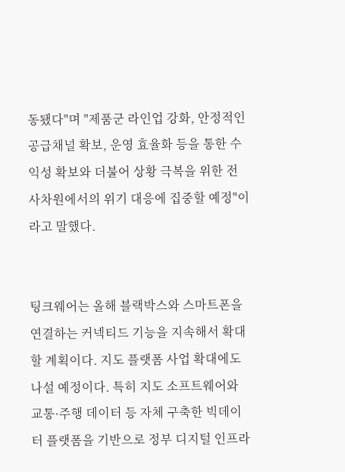동됐다"며 "제품군 라인업 강화, 안정적인 공급채널 확보, 운영 효율화 등을 통한 수익성 확보와 더불어 상황 극복을 위한 전사차원에서의 위기 대응에 집중할 예정"이라고 말했다.


팅크웨어는 올해 블랙박스와 스마트폰을 연결하는 커넥티드 기능을 지속해서 확대할 계획이다. 지도 플랫폼 사업 확대에도 나설 예정이다. 특히 지도 소프트웨어와 교통·주행 데이터 등 자체 구축한 빅데이터 플랫폼을 기반으로 정부 디지털 인프라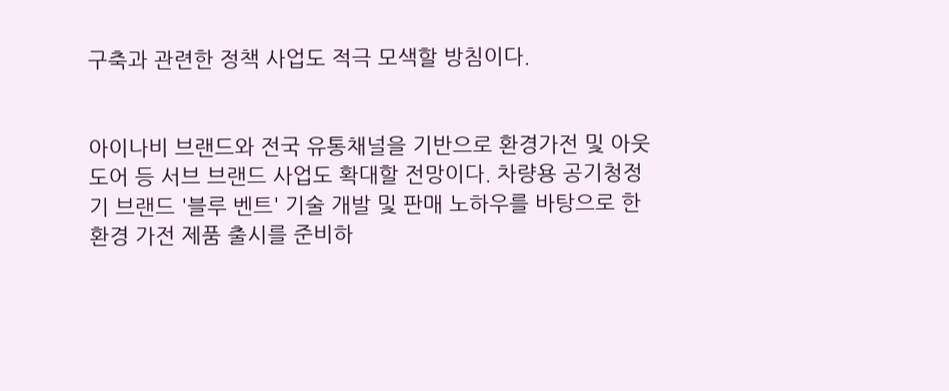구축과 관련한 정책 사업도 적극 모색할 방침이다.


아이나비 브랜드와 전국 유통채널을 기반으로 환경가전 및 아웃도어 등 서브 브랜드 사업도 확대할 전망이다. 차량용 공기청정기 브랜드 '블루 벤트' 기술 개발 및 판매 노하우를 바탕으로 한 환경 가전 제품 출시를 준비하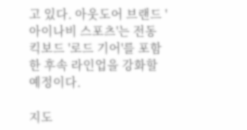고 있다. 아웃도어 브랜드 '아이나비 스포츠'는 전동 킥보드 '로드 기어'를 포함한 후속 라인업을 강화할 예정이다.

지도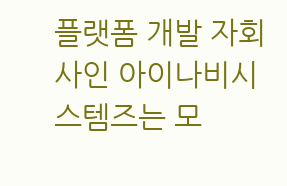플랫폼 개발 자회사인 아이나비시스템즈는 모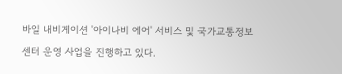바일 내비게이션 '아이나비 에어' 서비스 및 국가교통정보센터 운영 사업을 진행하고 있다.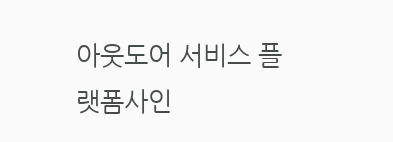아웃도어 서비스 플랫폼사인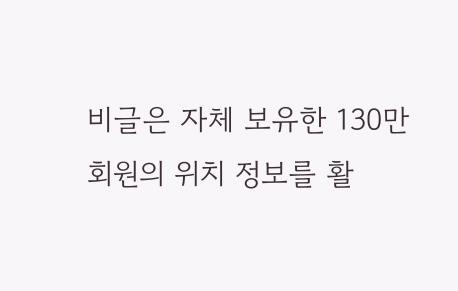비글은 자체 보유한 130만 회원의 위치 정보를 활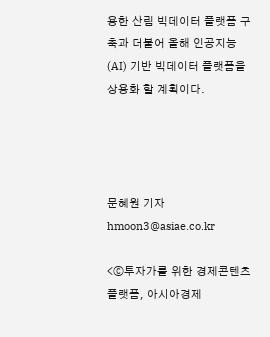용한 산림 빅데이터 플랫폼 구축과 더불어 올해 인공지능(AI) 기반 빅데이터 플랫폼을 상용화 할 계획이다.




문혜원 기자 hmoon3@asiae.co.kr

<ⓒ투자가를 위한 경제콘텐츠 플랫폼, 아시아경제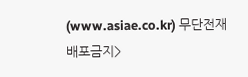(www.asiae.co.kr) 무단전재 배포금지>